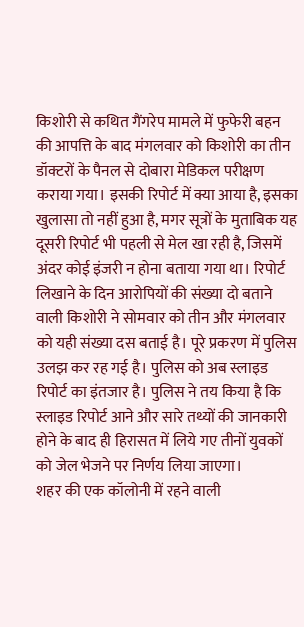किशोरी से कथित गैंगरेप मामले में फुफेरी बहन की आपत्ति के बाद मंगलवार को किशोरी का तीन डॉक्टरों के पैनल से दोबारा मेडिकल परीक्षण कराया गया। इसकी रिपोर्ट में क्या आया है, इसका खुलासा तो नहीं हुआ है, मगर सूत्रों के मुताबिक यह दूसरी रिपोर्ट भी पहली से मेल खा रही है, जिसमें अंदर कोई इंजरी न होना बताया गया था। रिपोर्ट लिखाने के दिन आरोपियों की संख्या दो बताने वाली किशोरी ने सोमवार को तीन और मंगलवार को यही संख्या दस बताई है। पूरे प्रकरण में पुलिस उलझ कर रह गई है। पुलिस को अब स्लाइड रिपोर्ट का इंतजार है। पुलिस ने तय किया है कि स्लाइड रिपोर्ट आने और सारे तथ्यों की जानकारी होने के बाद ही हिरासत में लिये गए तीनों युवकों को जेल भेजने पर निर्णय लिया जाएगा।
शहर की एक कॉलोनी में रहने वाली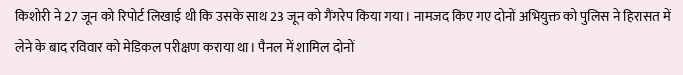किशोरी ने 27 जून को रिपोर्ट लिखाई थी कि उसके साथ 23 जून को गैंगरेप किया गया। नामजद किए गए दोनों अभियुक्त को पुलिस ने हिरासत में लेने के बाद रविवार को मेडिकल परीक्षण कराया था। पैनल में शामिल दोनों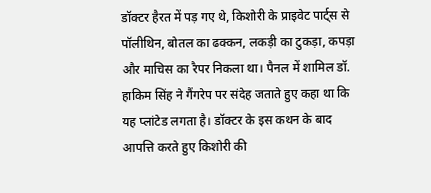डॉक्टर हैरत में पड़ गए थे, किशोरी के प्राइवेट पार्ट्स से पॉलीथिन, बोतल का ढक्कन, लकड़ी का टुकड़ा, कपड़ा और माचिस का रैपर निकला था। पैनल में शामिल डॉ. हाकिम सिंह ने गैंगरेप पर संदेह जताते हुए कहा था कि यह प्लांटेड लगता है। डॉक्टर के इस कथन के बाद आपत्ति करते हुए किशोरी की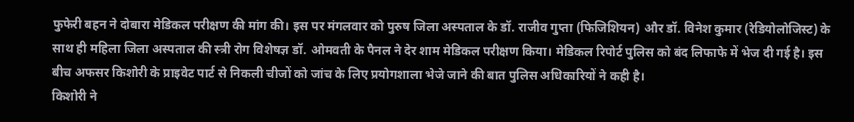फुफेरी बहन ने दोबारा मेडिकल परीक्षण की मांग की। इस पर मंगलवार को पुरुष जिला अस्पताल के डॉ. राजीव गुप्ता (फिजिशियन) और डॉ. विनेश कुमार (रेडियोलोजिस्ट) के साथ ही महिला जिला अस्पताल की स्त्री रोग विशेषज्ञ डॉ. ओमवती के पैनल ने देर शाम मेडिकल परीक्षण किया। मेडिकल रिपोर्ट पुलिस को बंद लिफाफे में भेज दी गई है। इस बीच अफसर किशोरी के प्राइवेट पार्ट से निकली चीजों को जांच के लिए प्रयोगशाला भेजे जाने की बात पुलिस अधिकारियों ने कही है।
किशोरी ने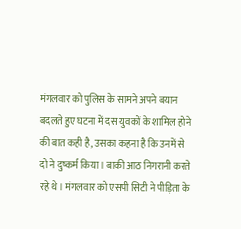मंगलवार को पुलिस के सामने अपने बयान बदलते हुए घटना में दस युवकों के शामिल होने की बात कही है, उसका कहना है कि उनमें से दो ने दुष्कर्म किया। बाकी आठ निगरानी करते रहे थे। मंगलवार को एसपी सिटी ने पीड़िता के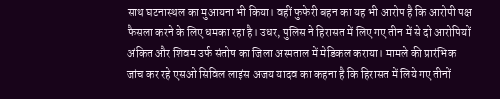साथ घटनास्थल का मुआयना भी किया। वहीं फुफेरी बहन का यह भी आरोप है कि आरोपी पक्ष फैसला करने के लिए धमका रहा है। उधर, पुलिस ने हिरासत में लिए गए तीन में से दो आरोपियों अंकित और शिवम उर्फ संतोष का जिला अस्पताल में मेडिकल कराया। मामले की प्रारंभिक जांच कर रहे एसओ सिविल लाइंस अजय यादव का कहना है कि हिरासत में लिये गए तीनों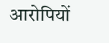आरोपियों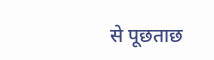से पूछताछ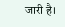जारी है।